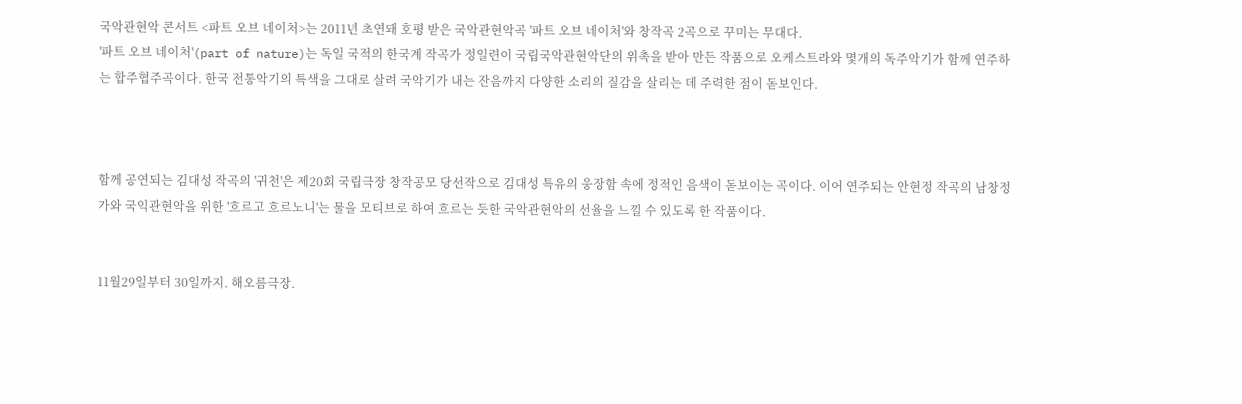국악관현악 콘서트 <파트 오브 네이처>는 2011년 초연돼 호평 받은 국악관현악곡 '파트 오브 네이처'와 창작곡 2곡으로 꾸미는 무대다.
'파트 오브 네이처'(part of nature)는 독일 국적의 한국계 작곡가 정일련이 국립국악관현악단의 위촉을 받아 만든 작품으로 오케스트라와 몇개의 독주악기가 함께 연주하는 합주협주곡이다. 한국 전통악기의 특색을 그대로 살려 국악기가 내는 잔음까지 다양한 소리의 질감을 살리는 데 주력한 점이 돋보인다.



함께 공연되는 김대성 작곡의 '귀천'은 제20회 국립극장 창작공모 당선작으로 김대성 특유의 웅장함 속에 정적인 음색이 돋보이는 곡이다. 이어 연주되는 안현정 작곡의 남창정가와 국익관현악을 위한 '흐르고 흐르노니'는 물을 모티브로 하여 흐르는 듯한 국악관현악의 선율을 느낄 수 있도록 한 작품이다.


11월29일부터 30일까지. 해오름극장.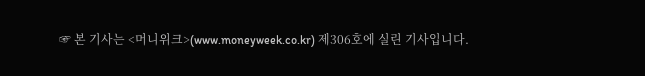☞ 본 기사는 <머니위크>(www.moneyweek.co.kr) 제306호에 실린 기사입니다.